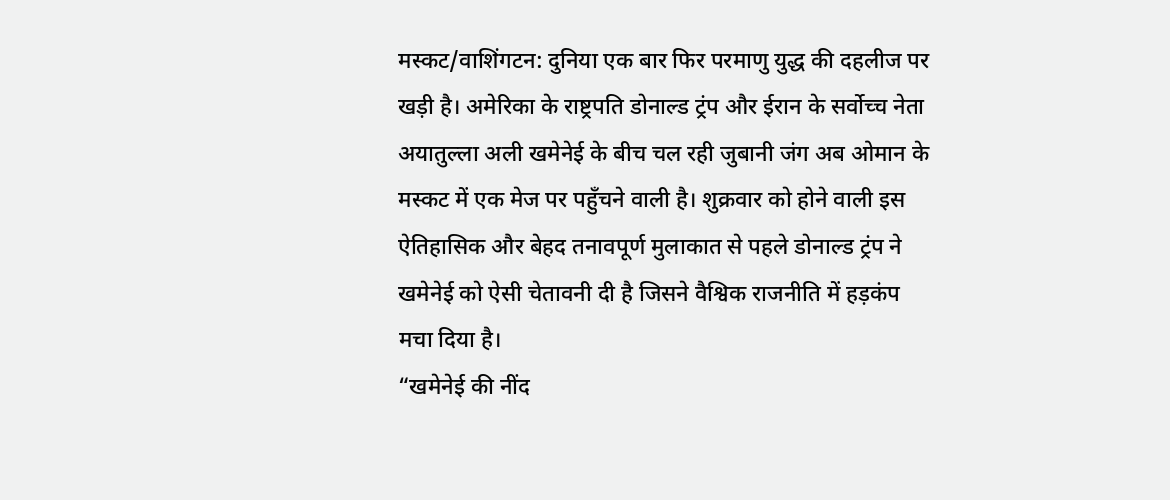मस्कट/वाशिंगटन: दुनिया एक बार फिर परमाणु युद्ध की दहलीज पर खड़ी है। अमेरिका के राष्ट्रपति डोनाल्ड ट्रंप और ईरान के सर्वोच्च नेता अयातुल्ला अली खमेनेई के बीच चल रही जुबानी जंग अब ओमान के मस्कट में एक मेज पर पहुँचने वाली है। शुक्रवार को होने वाली इस ऐतिहासिक और बेहद तनावपूर्ण मुलाकात से पहले डोनाल्ड ट्रंप ने खमेनेई को ऐसी चेतावनी दी है जिसने वैश्विक राजनीति में हड़कंप मचा दिया है।
“खमेनेई की नींद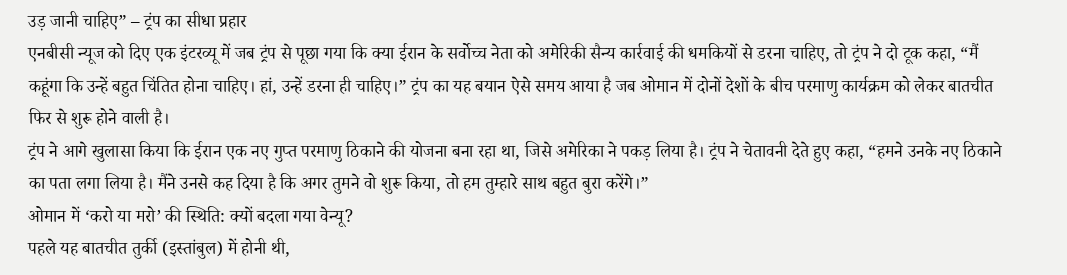उड़ जानी चाहिए” – ट्रंप का सीधा प्रहार
एनबीसी न्यूज को दिए एक इंटरव्यू में जब ट्रंप से पूछा गया कि क्या ईरान के सर्वोच्च नेता को अमेरिकी सैन्य कार्रवाई की धमकियों से डरना चाहिए, तो ट्रंप ने दो टूक कहा, “मैं कहूंगा कि उन्हें बहुत चिंतित होना चाहिए। हां, उन्हें डरना ही चाहिए।” ट्रंप का यह बयान ऐसे समय आया है जब ओमान में दोनों देशों के बीच परमाणु कार्यक्रम को लेकर बातचीत फिर से शुरू होने वाली है।
ट्रंप ने आगे खुलासा किया कि ईरान एक नए गुप्त परमाणु ठिकाने की योजना बना रहा था, जिसे अमेरिका ने पकड़ लिया है। ट्रंप ने चेतावनी देते हुए कहा, “हमने उनके नए ठिकाने का पता लगा लिया है। मैंने उनसे कह दिया है कि अगर तुमने वो शुरू किया, तो हम तुम्हारे साथ बहुत बुरा करेंगे।”
ओमान में ‘करो या मरो’ की स्थिति: क्यों बदला गया वेन्यू?
पहले यह बातचीत तुर्की (इस्तांबुल) में होनी थी,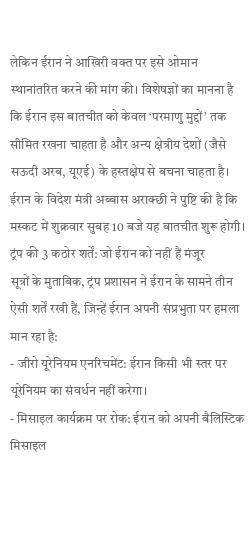लेकिन ईरान ने आखिरी वक्त पर इसे ओमान स्थानांतरित करने की मांग की। विशेषज्ञों का मानना है कि ईरान इस बातचीत को केवल ‘परमाणु मुद्दों’ तक सीमित रखना चाहता है और अन्य क्षेत्रीय देशों (जैसे सऊदी अरब, यूएई) के हस्तक्षेप से बचना चाहता है। ईरान के विदेश मंत्री अब्बास अराक्छी ने पुष्टि की है कि मस्कट में शुक्रवार सुबह 10 बजे यह बातचीत शुरू होगी।
ट्रंप की 3 कठोर शर्तें: जो ईरान को नहीं हैं मंजूर
सूत्रों के मुताबिक, ट्रंप प्रशासन ने ईरान के सामने तीन ऐसी शर्तें रखी हैं, जिन्हें ईरान अपनी संप्रभुता पर हमला मान रहा है:
- जीरो यूरेनियम एनरिचमेंट: ईरान किसी भी स्तर पर यूरेनियम का संवर्धन नहीं करेगा।
- मिसाइल कार्यक्रम पर रोक: ईरान को अपनी बैलिस्टिक मिसाइल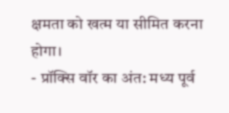क्षमता को खत्म या सीमित करना होगा।
- प्रॉक्सि वॉर का अंत: मध्य पूर्व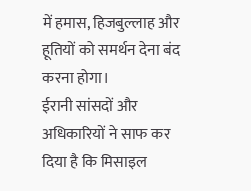में हमास, हिजबुल्लाह और हूतियों को समर्थन देना बंद करना होगा।
ईरानी सांसदों और अधिकारियों ने साफ कर दिया है कि मिसाइल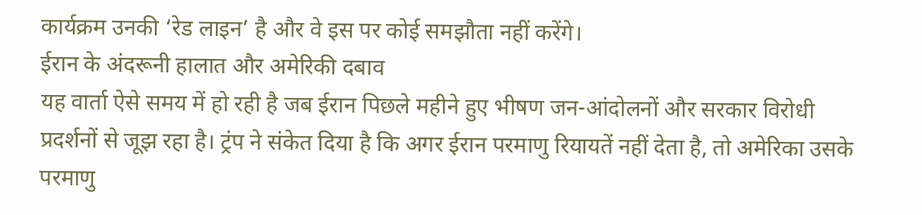कार्यक्रम उनकी ‘रेड लाइन’ है और वे इस पर कोई समझौता नहीं करेंगे।
ईरान के अंदरूनी हालात और अमेरिकी दबाव
यह वार्ता ऐसे समय में हो रही है जब ईरान पिछले महीने हुए भीषण जन-आंदोलनों और सरकार विरोधी प्रदर्शनों से जूझ रहा है। ट्रंप ने संकेत दिया है कि अगर ईरान परमाणु रियायतें नहीं देता है, तो अमेरिका उसके परमाणु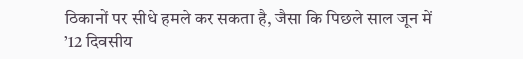ठिकानों पर सीधे हमले कर सकता है, जैसा कि पिछले साल जून में ’12 दिवसीय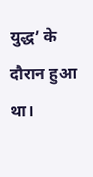युद्ध’ के दौरान हुआ था।